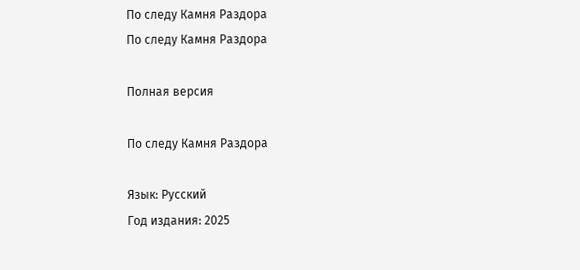По следу Камня Раздора
По следу Камня Раздора

Полная версия

По следу Камня Раздора

Язык: Русский
Год издания: 2025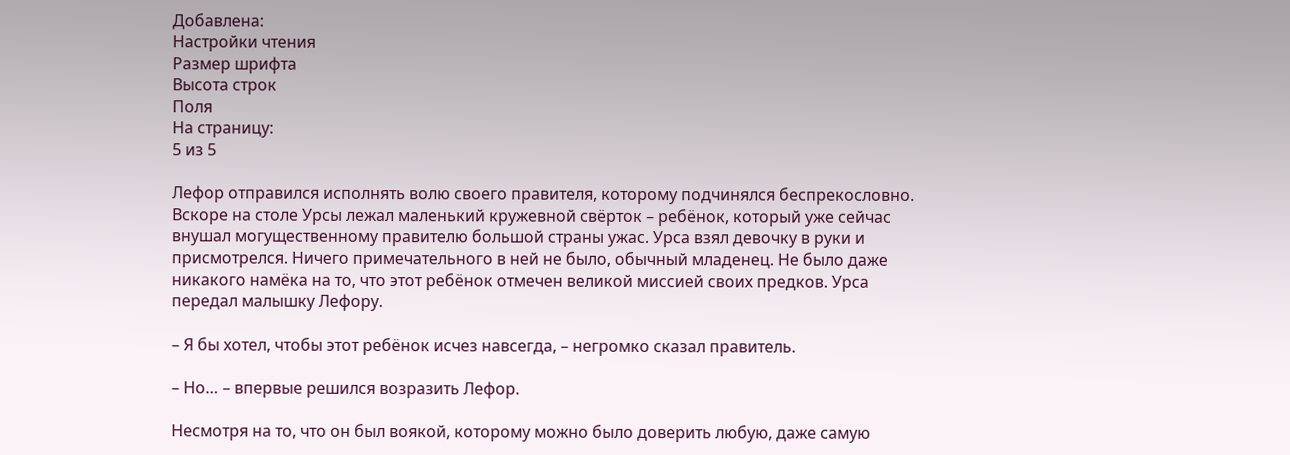Добавлена:
Настройки чтения
Размер шрифта
Высота строк
Поля
На страницу:
5 из 5

Лефор отправился исполнять волю своего правителя, которому подчинялся беспрекословно. Вскоре на столе Урсы лежал маленький кружевной свёрток – ребёнок, который уже сейчас внушал могущественному правителю большой страны ужас. Урса взял девочку в руки и присмотрелся. Ничего примечательного в ней не было, обычный младенец. Не было даже никакого намёка на то, что этот ребёнок отмечен великой миссией своих предков. Урса передал малышку Лефору.

– Я бы хотел, чтобы этот ребёнок исчез навсегда, – негромко сказал правитель.

– Но… – впервые решился возразить Лефор.

Несмотря на то, что он был воякой, которому можно было доверить любую, даже самую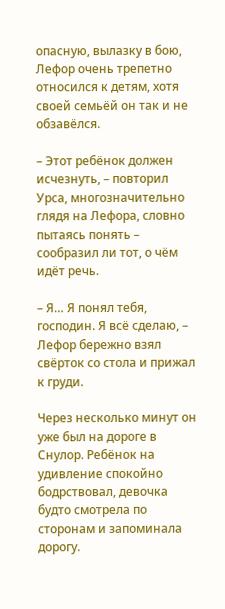опасную, вылазку в бою, Лефор очень трепетно относился к детям, хотя своей семьёй он так и не обзавёлся.

– Этот ребёнок должен исчезнуть, – повторил Урса, многозначительно глядя на Лефора, словно пытаясь понять – сообразил ли тот, о чём идёт речь.

– Я… Я понял тебя, господин. Я всё сделаю, – Лефор бережно взял свёрток со стола и прижал к груди.

Через несколько минут он уже был на дороге в Снулор. Ребёнок на удивление спокойно бодрствовал, девочка будто смотрела по сторонам и запоминала дорогу.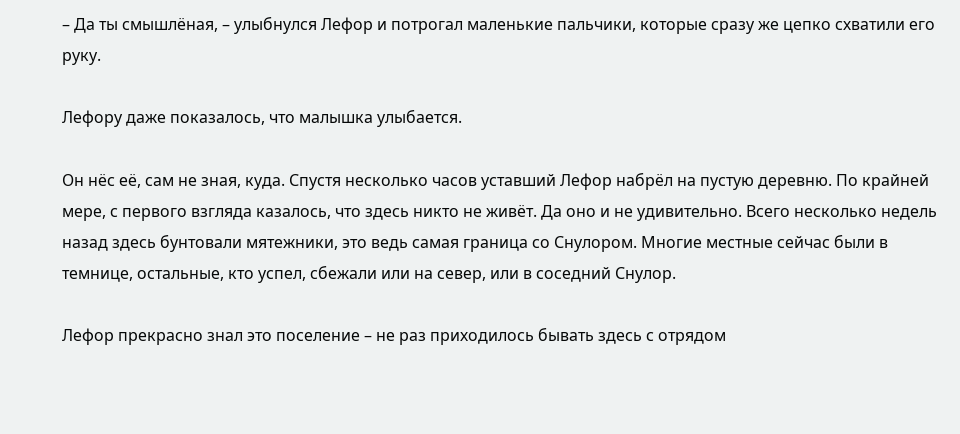– Да ты смышлёная, – улыбнулся Лефор и потрогал маленькие пальчики, которые сразу же цепко схватили его руку.

Лефору даже показалось, что малышка улыбается.

Он нёс её, сам не зная, куда. Спустя несколько часов уставший Лефор набрёл на пустую деревню. По крайней мере, с первого взгляда казалось, что здесь никто не живёт. Да оно и не удивительно. Всего несколько недель назад здесь бунтовали мятежники, это ведь самая граница со Снулором. Многие местные сейчас были в темнице, остальные, кто успел, сбежали или на север, или в соседний Снулор.

Лефор прекрасно знал это поселение – не раз приходилось бывать здесь с отрядом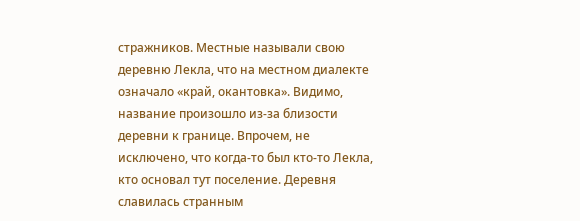стражников. Местные называли свою деревню Лекла, что на местном диалекте означало «край, окантовка». Видимо, название произошло из-за близости деревни к границе. Впрочем, не исключено, что когда-то был кто-то Лекла, кто основал тут поселение. Деревня славилась странным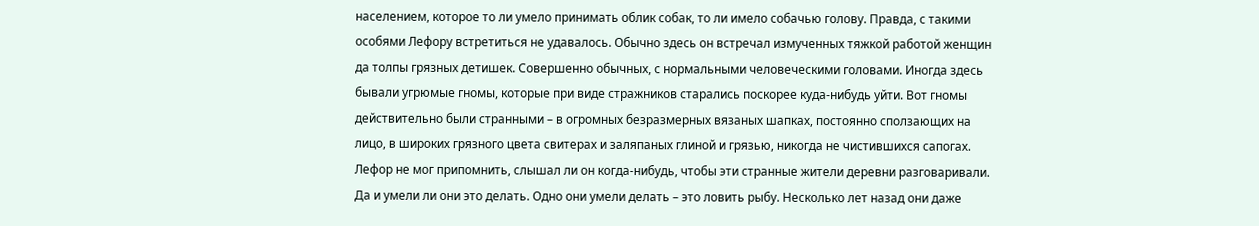населением, которое то ли умело принимать облик собак, то ли имело собачью голову. Правда, с такими особями Лефору встретиться не удавалось. Обычно здесь он встречал измученных тяжкой работой женщин да толпы грязных детишек. Совершенно обычных, с нормальными человеческими головами. Иногда здесь бывали угрюмые гномы, которые при виде стражников старались поскорее куда-нибудь уйти. Вот гномы действительно были странными – в огромных безразмерных вязаных шапках, постоянно сползающих на лицо, в широких грязного цвета свитерах и заляпаных глиной и грязью, никогда не чистившихся сапогах. Лефор не мог припомнить, слышал ли он когда-нибудь, чтобы эти странные жители деревни разговаривали. Да и умели ли они это делать. Одно они умели делать – это ловить рыбу. Несколько лет назад они даже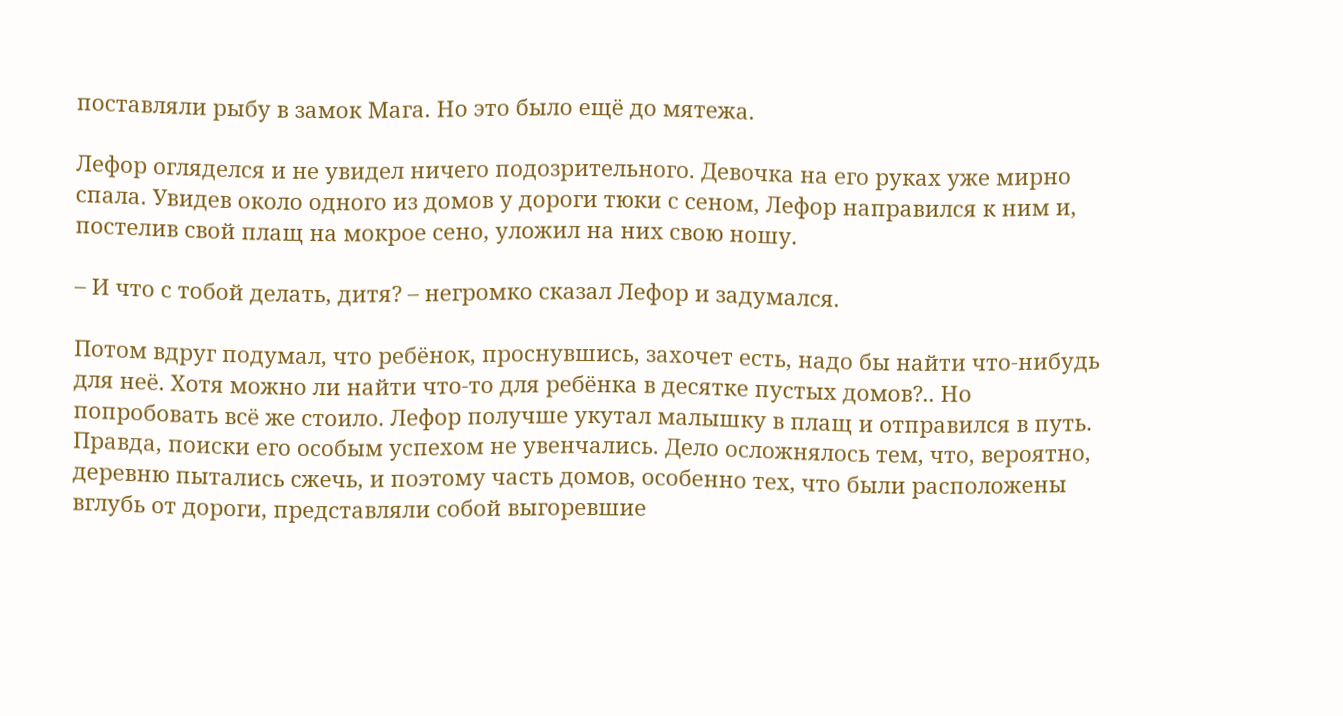поставляли рыбу в замок Мага. Но это было ещё до мятежа.

Лефор огляделся и не увидел ничего подозрительного. Девочка на его руках уже мирно спала. Увидев около одного из домов у дороги тюки с сеном, Лефор направился к ним и, постелив свой плащ на мокрое сено, уложил на них свою ношу.

– И что с тобой делать, дитя? – негромко сказал Лефор и задумался.

Потом вдруг подумал, что ребёнок, проснувшись, захочет есть, надо бы найти что-нибудь для неё. Хотя можно ли найти что-то для ребёнка в десятке пустых домов?.. Но попробовать всё же стоило. Лефор получше укутал малышку в плащ и отправился в путь. Правда, поиски его особым успехом не увенчались. Дело осложнялось тем, что, вероятно, деревню пытались сжечь, и поэтому часть домов, особенно тех, что были расположены вглубь от дороги, представляли собой выгоревшие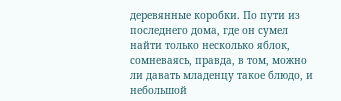деревянные коробки. По пути из последнего дома, где он сумел найти только несколько яблок, сомневаясь, правда, в том, можно ли давать младенцу такое блюдо, и небольшой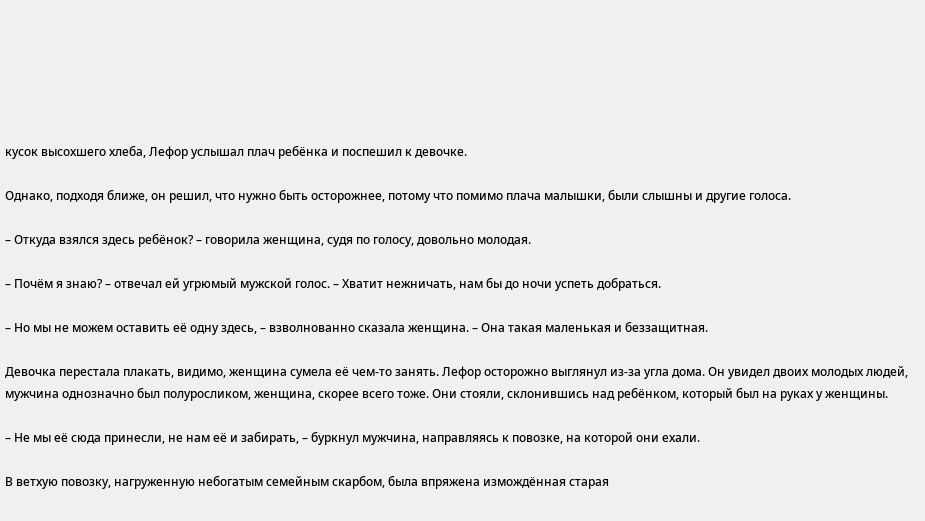кусок высохшего хлеба, Лефор услышал плач ребёнка и поспешил к девочке.

Однако, подходя ближе, он решил, что нужно быть осторожнее, потому что помимо плача малышки, были слышны и другие голоса.

– Откуда взялся здесь ребёнок? – говорила женщина, судя по голосу, довольно молодая.

– Почём я знаю? – отвечал ей угрюмый мужской голос. – Хватит нежничать, нам бы до ночи успеть добраться.

– Но мы не можем оставить её одну здесь, – взволнованно сказала женщина. – Она такая маленькая и беззащитная.

Девочка перестала плакать, видимо, женщина сумела её чем-то занять. Лефор осторожно выглянул из-за угла дома. Он увидел двоих молодых людей, мужчина однозначно был полуросликом, женщина, скорее всего тоже. Они стояли, склонившись над ребёнком, который был на руках у женщины.

– Не мы её сюда принесли, не нам её и забирать, – буркнул мужчина, направляясь к повозке, на которой они ехали.

В ветхую повозку, нагруженную небогатым семейным скарбом, была впряжена измождённая старая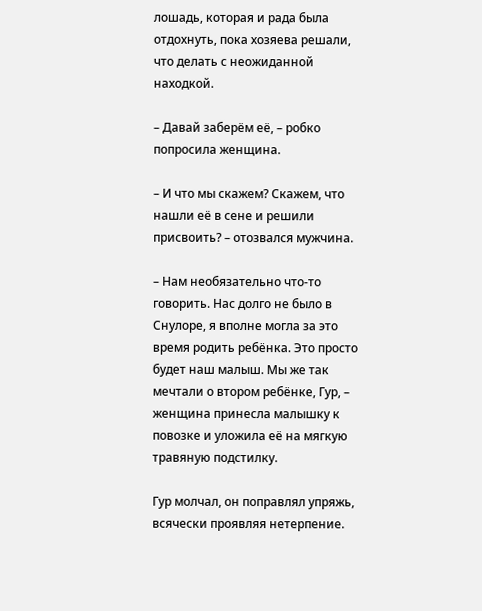лошадь, которая и рада была отдохнуть, пока хозяева решали, что делать с неожиданной находкой.

– Давай заберём её, – робко попросила женщина.

– И что мы скажем? Скажем, что нашли её в сене и решили присвоить? – отозвался мужчина.

– Нам необязательно что-то говорить. Нас долго не было в Снулоре, я вполне могла за это время родить ребёнка. Это просто будет наш малыш. Мы же так мечтали о втором ребёнке, Гур, – женщина принесла малышку к повозке и уложила её на мягкую травяную подстилку.

Гур молчал, он поправлял упряжь, всячески проявляя нетерпение.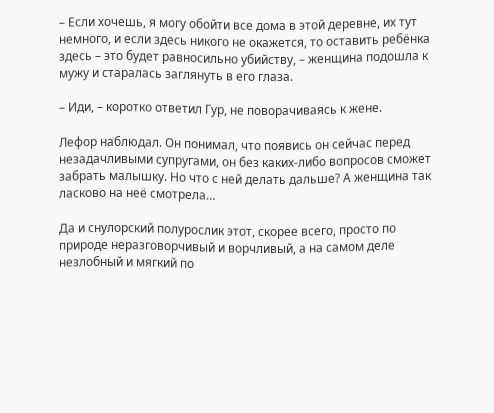– Если хочешь, я могу обойти все дома в этой деревне, их тут немного, и если здесь никого не окажется, то оставить ребёнка здесь – это будет равносильно убийству, – женщина подошла к мужу и старалась заглянуть в его глаза.

– Иди, – коротко ответил Гур, не поворачиваясь к жене.

Лефор наблюдал. Он понимал, что появись он сейчас перед незадачливыми супругами, он без каких-либо вопросов сможет забрать малышку. Но что с ней делать дальше? А женщина так ласково на неё смотрела…

Да и снулорский полурослик этот, скорее всего, просто по природе неразговорчивый и ворчливый, а на самом деле незлобный и мягкий по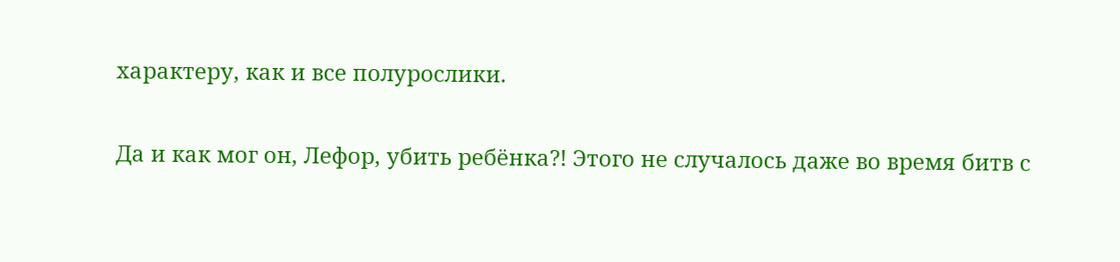характеру, как и все полурослики.

Да и как мог он, Лефор, убить ребёнка?! Этого не случалось даже во время битв с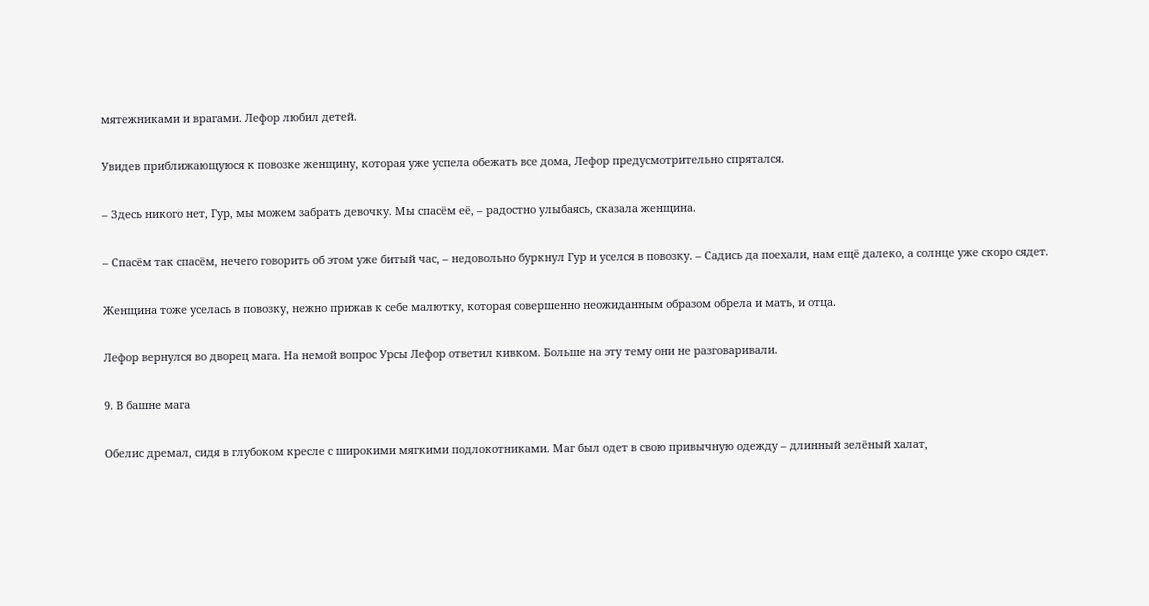мятежниками и врагами. Лефор любил детей.

Увидев приближающуюся к повозке женщину, которая уже успела обежать все дома, Лефор предусмотрительно спрятался.

– Здесь никого нет, Гур, мы можем забрать девочку. Мы спасём её, – радостно улыбаясь, сказала женщина.

– Спасём так спасём, нечего говорить об этом уже битый час, – недовольно буркнул Гур и уселся в повозку. – Садись да поехали, нам ещё далеко, а солнце уже скоро сядет.

Женщина тоже уселась в повозку, нежно прижав к себе малютку, которая совершенно неожиданным образом обрела и мать, и отца.

Лефор вернулся во дворец мага. На немой вопрос Урсы Лефор ответил кивком. Больше на эту тему они не разговаривали.

9. В башне мага

Обелис дремал, сидя в глубоком кресле с широкими мягкими подлокотниками. Маг был одет в свою привычную одежду – длинный зелёный халат,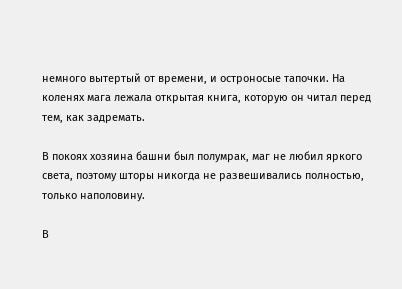немного вытертый от времени, и остроносые тапочки. На коленях мага лежала открытая книга, которую он читал перед тем, как задремать.

В покоях хозяина башни был полумрак, маг не любил яркого света, поэтому шторы никогда не развешивались полностью, только наполовину.

В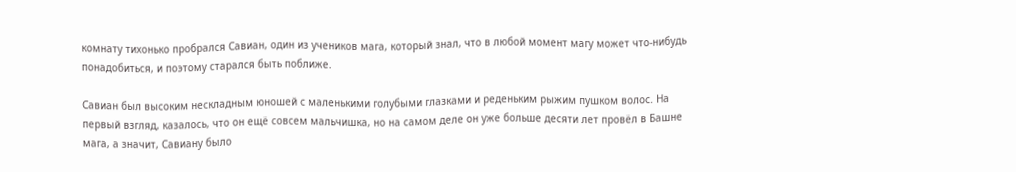комнату тихонько пробрался Савиан, один из учеников мага, который знал, что в любой момент магу может что-нибудь понадобиться, и поэтому старался быть поближе.

Савиан был высоким нескладным юношей с маленькими голубыми глазками и реденьким рыжим пушком волос. На первый взгляд, казалось, что он ещё совсем мальчишка, но на самом деле он уже больше десяти лет провёл в Башне мага, а значит, Савиану было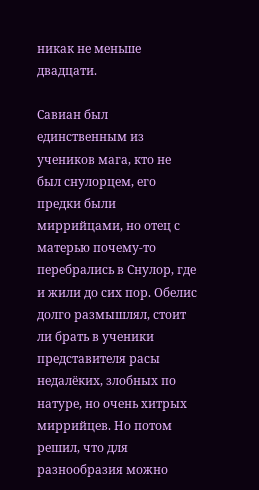никак не меньше двадцати.

Савиан был единственным из учеников мага, кто не был снулорцем, его предки были миррийцами, но отец с матерью почему-то перебрались в Снулор, где и жили до сих пор. Обелис долго размышлял, стоит ли брать в ученики представителя расы недалёких, злобных по натуре, но очень хитрых миррийцев. Но потом решил, что для разнообразия можно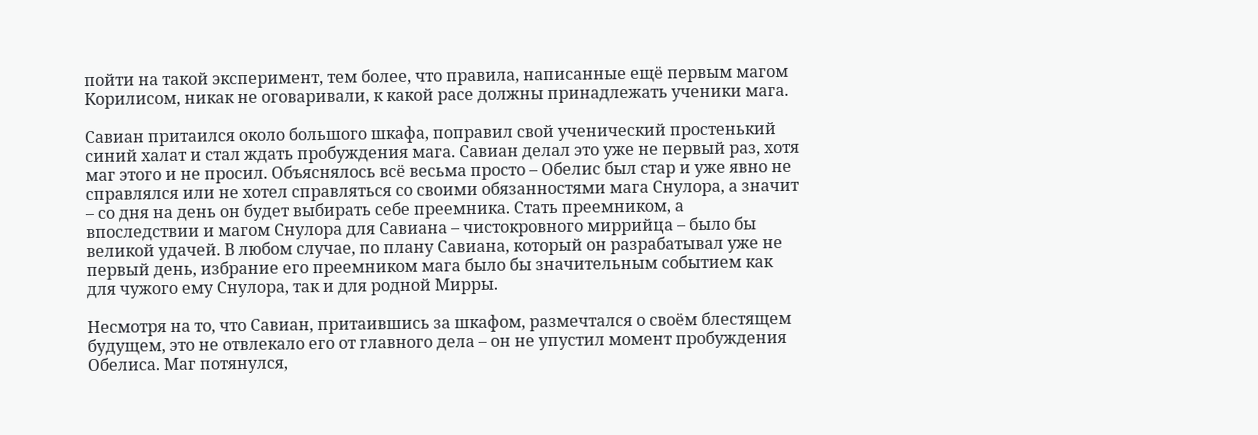пойти на такой эксперимент, тем более, что правила, написанные ещё первым магом Корилисом, никак не оговаривали, к какой расе должны принадлежать ученики мага.

Савиан притаился около большого шкафа, поправил свой ученический простенький синий халат и стал ждать пробуждения мага. Савиан делал это уже не первый раз, хотя маг этого и не просил. Объяснялось всё весьма просто – Обелис был стар и уже явно не справлялся или не хотел справляться со своими обязанностями мага Снулора, а значит – со дня на день он будет выбирать себе преемника. Стать преемником, а впоследствии и магом Снулора для Савиана – чистокровного миррийца – было бы великой удачей. В любом случае, по плану Савиана, который он разрабатывал уже не первый день, избрание его преемником мага было бы значительным событием как для чужого ему Снулора, так и для родной Мирры.

Несмотря на то, что Савиан, притаившись за шкафом, размечтался о своём блестящем будущем, это не отвлекало его от главного дела – он не упустил момент пробуждения Обелиса. Маг потянулся,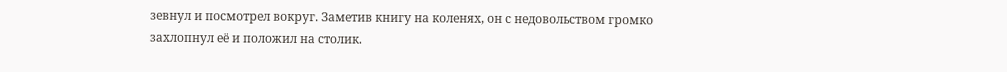зевнул и посмотрел вокруг. Заметив книгу на коленях, он с недовольством громко захлопнул её и положил на столик.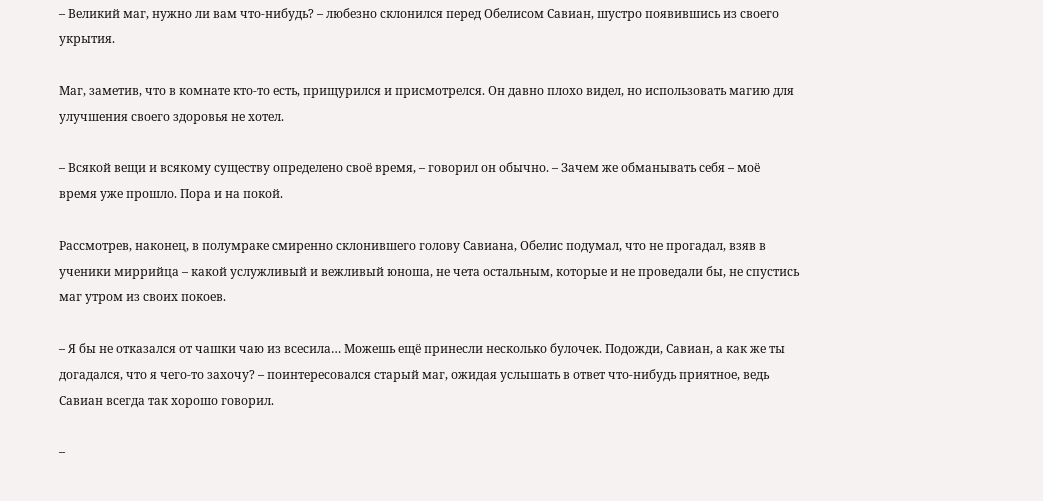– Великий маг, нужно ли вам что-нибудь? – любезно склонился перед Обелисом Савиан, шустро появившись из своего укрытия.

Маг, заметив, что в комнате кто-то есть, прищурился и присмотрелся. Он давно плохо видел, но использовать магию для улучшения своего здоровья не хотел.

– Всякой вещи и всякому существу определено своё время, – говорил он обычно. – Зачем же обманывать себя – моё время уже прошло. Пора и на покой.

Рассмотрев, наконец, в полумраке смиренно склонившего голову Савиана, Обелис подумал, что не прогадал, взяв в ученики миррийца – какой услужливый и вежливый юноша, не чета остальным, которые и не проведали бы, не спустись маг утром из своих покоев.

– Я бы не отказался от чашки чаю из всесила… Можешь ещё принесли несколько булочек. Подожди, Савиан, а как же ты догадался, что я чего-то захочу? – поинтересовался старый маг, ожидая услышать в ответ что-нибудь приятное, ведь Савиан всегда так хорошо говорил.

–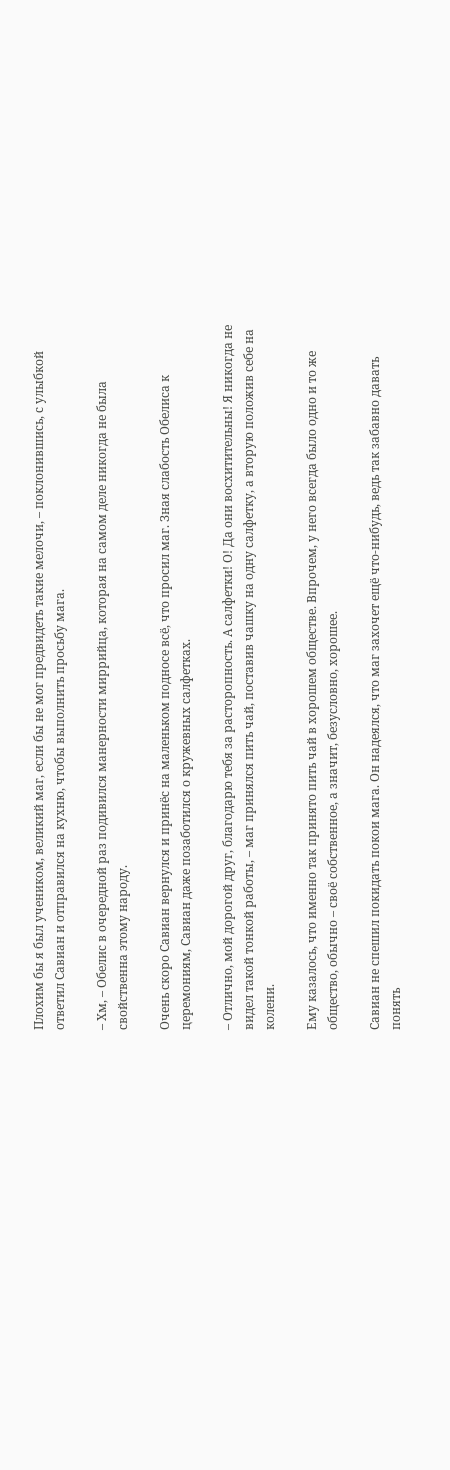Плохим бы я был учеником, великий маг, если бы не мог предвидеть такие мелочи, – поклонившись, с улыбкой ответил Савиан и отправился на кухню, чтобы выполнить просьбу мага.

– Хм, – Обелис в очередной раз подивился манерности миррийца, которая на самом деле никогда не была свойственна этому народу.

Очень скоро Савиан вернулся и принёс на маленьком подносе всё, что просил маг. Зная слабость Обелиса к церемониям, Савиан даже позаботился о кружевных салфетках.

– Отлично, мой дорогой друг, благодарю тебя за расторопность. А салфетки! О! Да они восхитительны! Я никогда не видел такой тонкой работы, – маг принялся пить чай, поставив чашку на одну салфетку, а вторую положив себе на колени.

Ему казалось, что именно так принято пить чай в хорошем обществе. Впрочем, у него всегда было одно и то же общество, обычно – своё собственное, а значит, безусловно, хорошее.

Савиан не спешил покидать покои мага. Он надеялся, что маг захочет ещё что-нибудь, ведь так забавно давать понять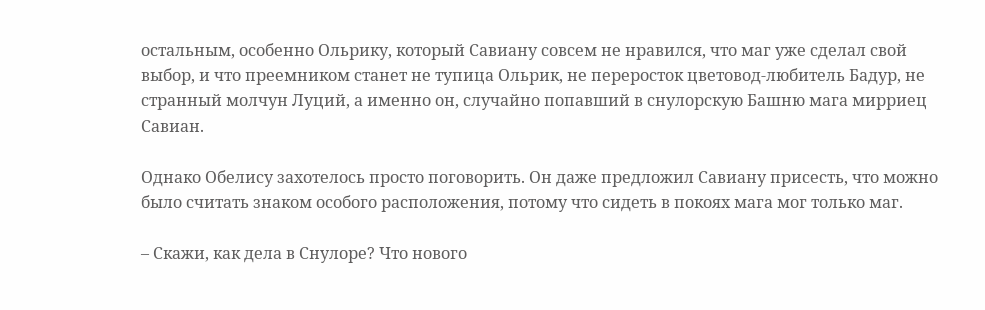остальным, особенно Ольрику, который Савиану совсем не нравился, что маг уже сделал свой выбор, и что преемником станет не тупица Ольрик, не переросток цветовод-любитель Бадур, не странный молчун Луций, а именно он, случайно попавший в снулорскую Башню мага мирриец Савиан.

Однако Обелису захотелось просто поговорить. Он даже предложил Савиану присесть, что можно было считать знаком особого расположения, потому что сидеть в покоях мага мог только маг.

– Скажи, как дела в Снулоре? Что нового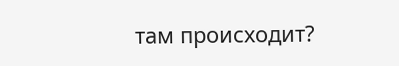там происходит?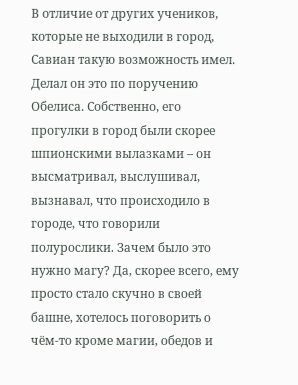В отличие от других учеников, которые не выходили в город, Савиан такую возможность имел. Делал он это по поручению Обелиса. Собственно, его прогулки в город были скорее шпионскими вылазками – он высматривал, выслушивал, вызнавал, что происходило в городе, что говорили полурослики. Зачем было это нужно магу? Да, скорее всего, ему просто стало скучно в своей башне, хотелось поговорить о чём-то кроме магии, обедов и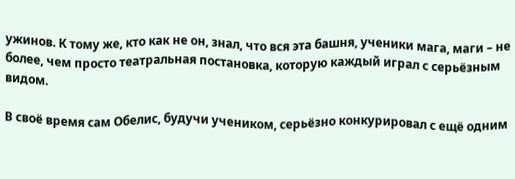ужинов. К тому же, кто как не он, знал, что вся эта башня, ученики мага, маги – не более, чем просто театральная постановка, которую каждый играл с серьёзным видом.

В своё время сам Обелис, будучи учеником, серьёзно конкурировал с ещё одним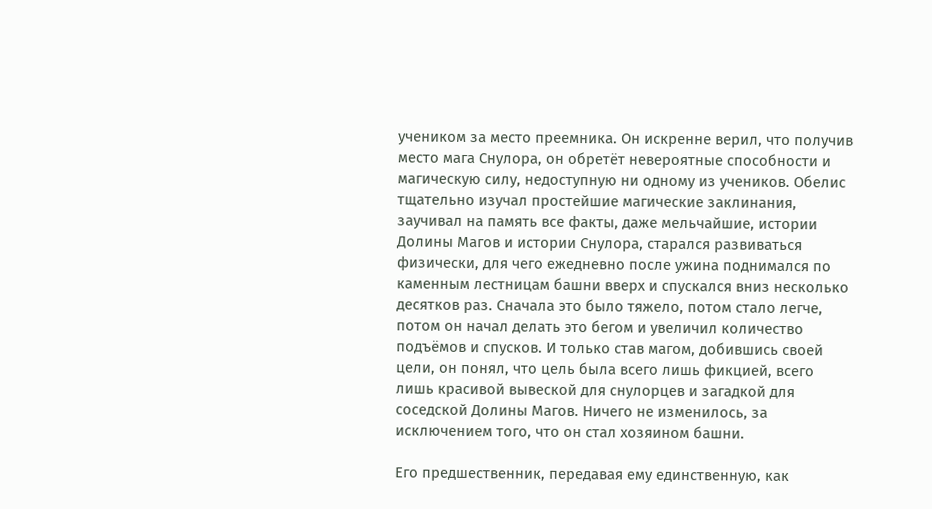учеником за место преемника. Он искренне верил, что получив место мага Снулора, он обретёт невероятные способности и магическую силу, недоступную ни одному из учеников. Обелис тщательно изучал простейшие магические заклинания, заучивал на память все факты, даже мельчайшие, истории Долины Магов и истории Снулора, старался развиваться физически, для чего ежедневно после ужина поднимался по каменным лестницам башни вверх и спускался вниз несколько десятков раз. Сначала это было тяжело, потом стало легче, потом он начал делать это бегом и увеличил количество подъёмов и спусков. И только став магом, добившись своей цели, он понял, что цель была всего лишь фикцией, всего лишь красивой вывеской для снулорцев и загадкой для соседской Долины Магов. Ничего не изменилось, за исключением того, что он стал хозяином башни.

Его предшественник, передавая ему единственную, как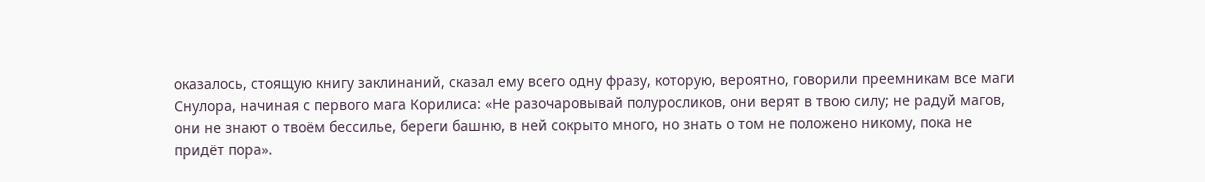оказалось, стоящую книгу заклинаний, сказал ему всего одну фразу, которую, вероятно, говорили преемникам все маги Снулора, начиная с первого мага Корилиса: «Не разочаровывай полуросликов, они верят в твою силу; не радуй магов, они не знают о твоём бессилье, береги башню, в ней сокрыто много, но знать о том не положено никому, пока не придёт пора».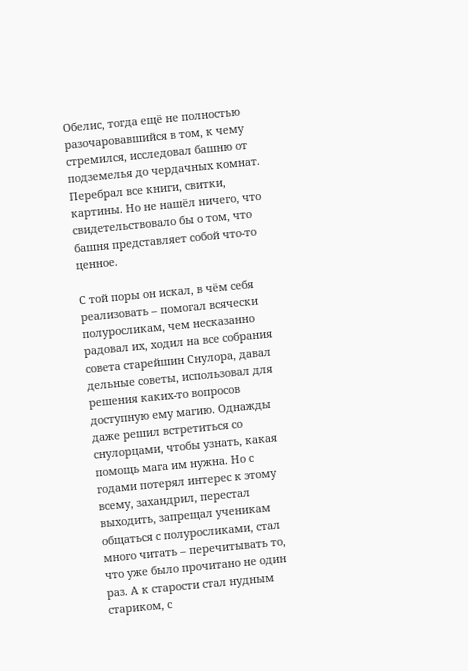Обелис, тогда ещё не полностью разочаровавшийся в том, к чему стремился, исследовал башню от подземелья до чердачных комнат. Перебрал все книги, свитки, картины. Но не нашёл ничего, что свидетельствовало бы о том, что башня представляет собой что-то ценное.

С той поры он искал, в чём себя реализовать – помогал всячески полуросликам, чем несказанно радовал их, ходил на все собрания совета старейшин Снулора, давал дельные советы, использовал для решения каких-то вопросов доступную ему магию. Однажды даже решил встретиться со снулорцами, чтобы узнать, какая помощь мага им нужна. Но с годами потерял интерес к этому всему, захандрил, перестал выходить, запрещал ученикам общаться с полуросликами, стал много читать – перечитывать то, что уже было прочитано не один раз. А к старости стал нудным стариком, с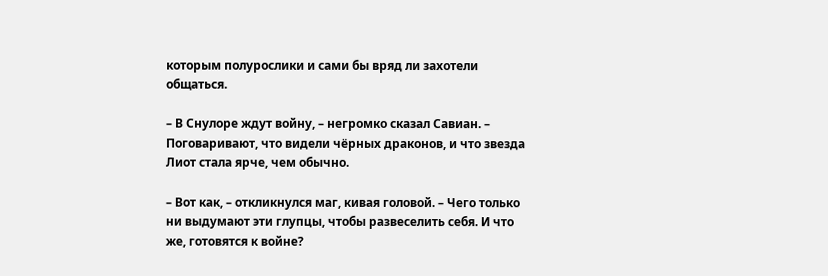которым полурослики и сами бы вряд ли захотели общаться.

– В Снулоре ждут войну, – негромко сказал Савиан. – Поговаривают, что видели чёрных драконов, и что звезда Лиот стала ярче, чем обычно.

– Вот как, – откликнулся маг, кивая головой. – Чего только ни выдумают эти глупцы, чтобы развеселить себя. И что же, готовятся к войне?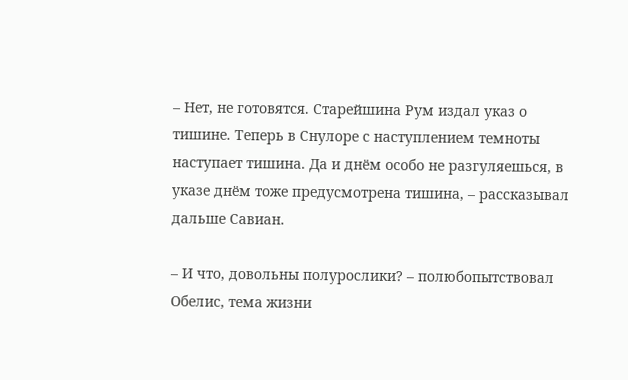– Нет, не готовятся. Старейшина Рум издал указ о тишине. Теперь в Снулоре с наступлением темноты наступает тишина. Да и днём особо не разгуляешься, в указе днём тоже предусмотрена тишина, – рассказывал дальше Савиан.

– И что, довольны полурослики? – полюбопытствовал Обелис, тема жизни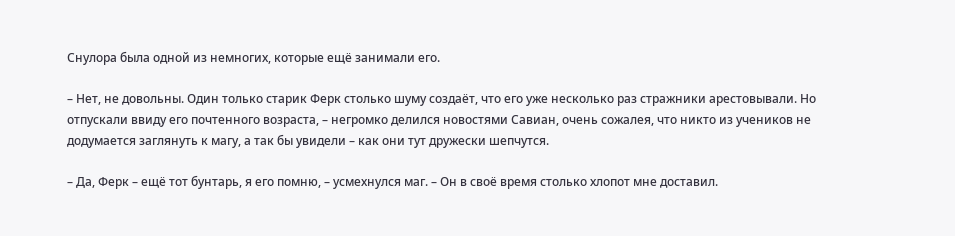Снулора была одной из немногих, которые ещё занимали его.

– Нет, не довольны. Один только старик Ферк столько шуму создаёт, что его уже несколько раз стражники арестовывали. Но отпускали ввиду его почтенного возраста, – негромко делился новостями Савиан, очень сожалея, что никто из учеников не додумается заглянуть к магу, а так бы увидели – как они тут дружески шепчутся.

– Да, Ферк – ещё тот бунтарь, я его помню, – усмехнулся маг. – Он в своё время столько хлопот мне доставил.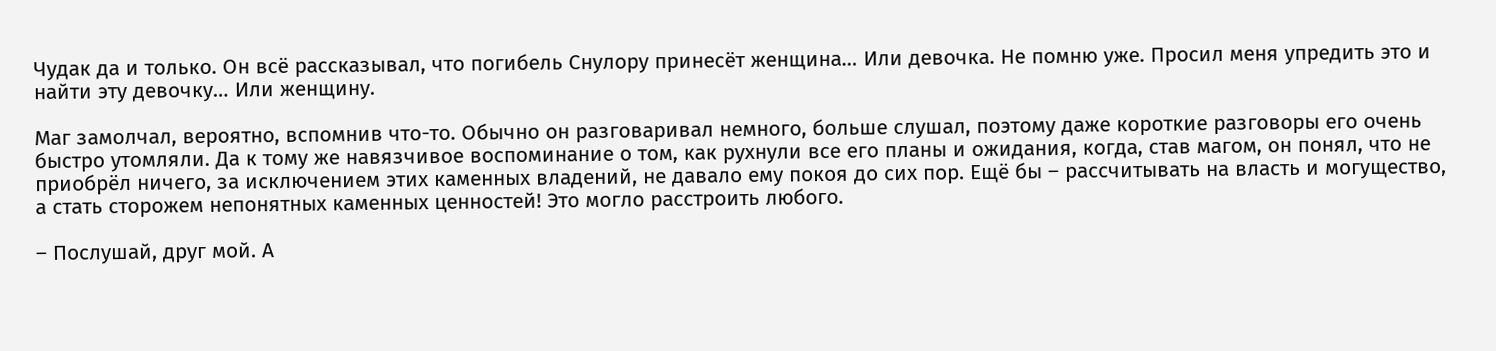Чудак да и только. Он всё рассказывал, что погибель Снулору принесёт женщина… Или девочка. Не помню уже. Просил меня упредить это и найти эту девочку… Или женщину.

Маг замолчал, вероятно, вспомнив что-то. Обычно он разговаривал немного, больше слушал, поэтому даже короткие разговоры его очень быстро утомляли. Да к тому же навязчивое воспоминание о том, как рухнули все его планы и ожидания, когда, став магом, он понял, что не приобрёл ничего, за исключением этих каменных владений, не давало ему покоя до сих пор. Ещё бы – рассчитывать на власть и могущество, а стать сторожем непонятных каменных ценностей! Это могло расстроить любого.

– Послушай, друг мой. А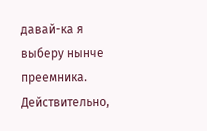давай-ка я выберу нынче преемника. Действительно,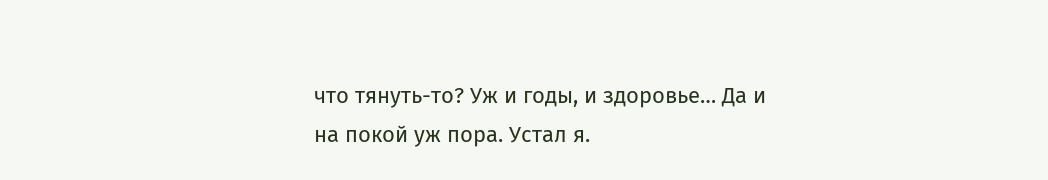что тянуть-то? Уж и годы, и здоровье… Да и на покой уж пора. Устал я.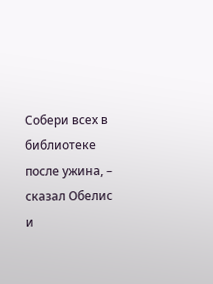Собери всех в библиотеке после ужина, – сказал Обелис и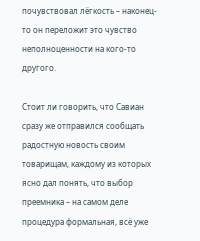почувствовал лёгкость – наконец-то он переложит это чувство неполноценности на кого-то другого.

Стоит ли говорить, что Савиан сразу же отправился сообщать радостную новость своим товарищам, каждому из которых ясно дал понять, что выбор преемника – на самом деле процедура формальная, всё уже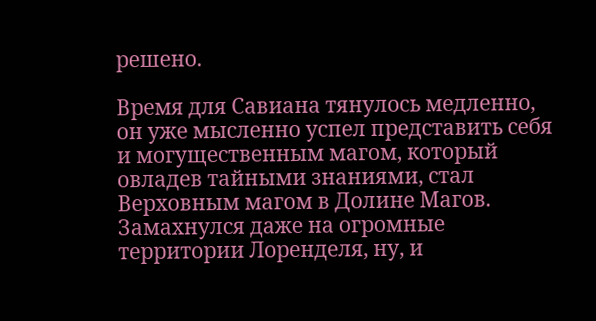решено.

Время для Савиана тянулось медленно, он уже мысленно успел представить себя и могущественным магом, который овладев тайными знаниями, стал Верховным магом в Долине Магов. Замахнулся даже на огромные территории Лоренделя, ну, и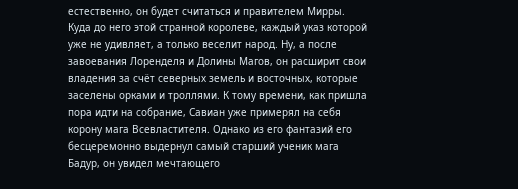естественно, он будет считаться и правителем Мирры. Куда до него этой странной королеве, каждый указ которой уже не удивляет, а только веселит народ. Ну, а после завоевания Лоренделя и Долины Магов, он расширит свои владения за счёт северных земель и восточных, которые заселены орками и троллями. К тому времени, как пришла пора идти на собрание, Савиан уже примерял на себя корону мага Всевластителя. Однако из его фантазий его бесцеремонно выдернул самый старший ученик мага Бадур, он увидел мечтающего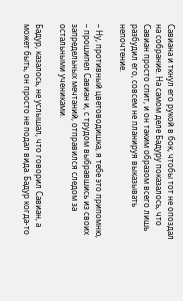Савиана и ткнул его рукой в бок, чтобы тот не опоздал на собрание. На самом деле Бадуру показалось, что Савиан просто спит, и он таким образом всего лишь разбудил его, совсем не планируя выказывать непочтение.

– Ну, противный цветоводишка, я тебе это припомню, – прошипел Савиан и, с трудом выбравшись из своих запредельных мечтаний, отправился следом за остальными учениками.

Бадур, казалось, не услышал, что говорил Савиан, а может быть, он просто не подал вида. Бадур когда-то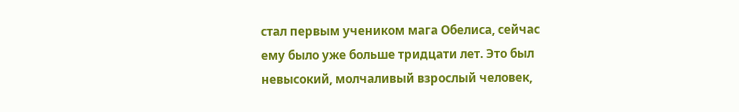стал первым учеником мага Обелиса, сейчас ему было уже больше тридцати лет. Это был невысокий, молчаливый взрослый человек,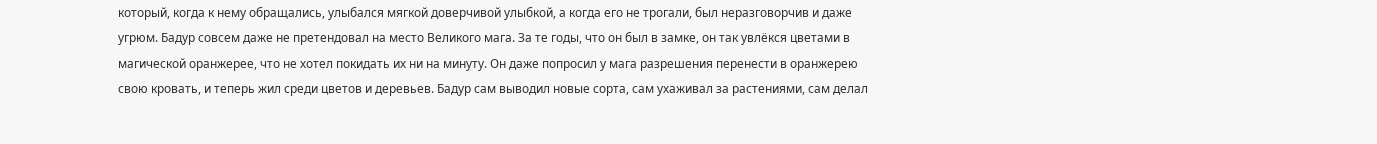который, когда к нему обращались, улыбался мягкой доверчивой улыбкой, а когда его не трогали, был неразговорчив и даже угрюм. Бадур совсем даже не претендовал на место Великого мага. За те годы, что он был в замке, он так увлёкся цветами в магической оранжерее, что не хотел покидать их ни на минуту. Он даже попросил у мага разрешения перенести в оранжерею свою кровать, и теперь жил среди цветов и деревьев. Бадур сам выводил новые сорта, сам ухаживал за растениями, сам делал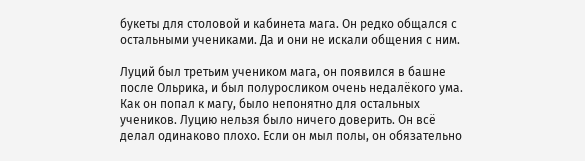букеты для столовой и кабинета мага. Он редко общался с остальными учениками. Да и они не искали общения с ним.

Луций был третьим учеником мага, он появился в башне после Ольрика, и был полуросликом очень недалёкого ума. Как он попал к магу, было непонятно для остальных учеников. Луцию нельзя было ничего доверить. Он всё делал одинаково плохо. Если он мыл полы, он обязательно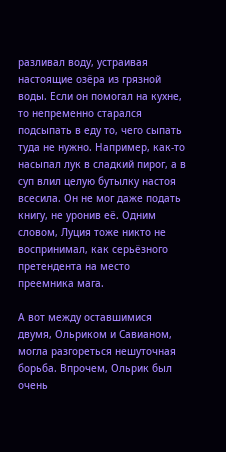разливал воду, устраивая настоящие озёра из грязной воды. Если он помогал на кухне, то непременно старался подсыпать в еду то, чего сыпать туда не нужно. Например, как-то насыпал лук в сладкий пирог, а в суп влил целую бутылку настоя всесила. Он не мог даже подать книгу, не уронив её. Одним словом, Луция тоже никто не воспринимал, как серьёзного претендента на место преемника мага.

А вот между оставшимися двумя, Ольриком и Савианом, могла разгореться нешуточная борьба. Впрочем, Ольрик был очень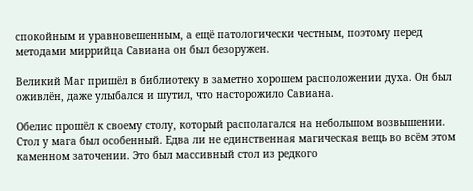спокойным и уравновешенным, а ещё патологически честным, поэтому перед методами миррийца Савиана он был безоружен.

Великий Маг пришёл в библиотеку в заметно хорошем расположении духа. Он был оживлён, даже улыбался и шутил, что насторожило Савиана.

Обелис прошёл к своему столу, который располагался на небольшом возвышении. Стол у мага был особенный. Едва ли не единственная магическая вещь во всём этом каменном заточении. Это был массивный стол из редкого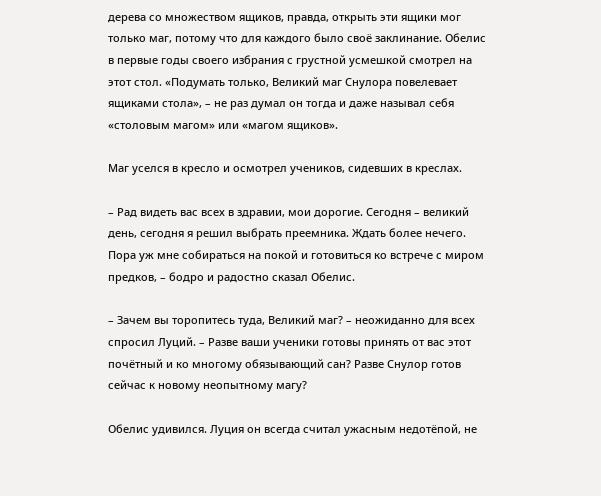дерева со множеством ящиков, правда, открыть эти ящики мог только маг, потому что для каждого было своё заклинание. Обелис в первые годы своего избрания с грустной усмешкой смотрел на этот стол. «Подумать только, Великий маг Снулора повелевает ящиками стола», – не раз думал он тогда и даже называл себя «столовым магом» или «магом ящиков».

Маг уселся в кресло и осмотрел учеников, сидевших в креслах.

– Рад видеть вас всех в здравии, мои дорогие. Сегодня – великий день, сегодня я решил выбрать преемника. Ждать более нечего. Пора уж мне собираться на покой и готовиться ко встрече с миром предков, – бодро и радостно сказал Обелис.

– Зачем вы торопитесь туда, Великий маг? – неожиданно для всех спросил Луций. – Разве ваши ученики готовы принять от вас этот почётный и ко многому обязывающий сан? Разве Снулор готов сейчас к новому неопытному магу?

Обелис удивился. Луция он всегда считал ужасным недотёпой, не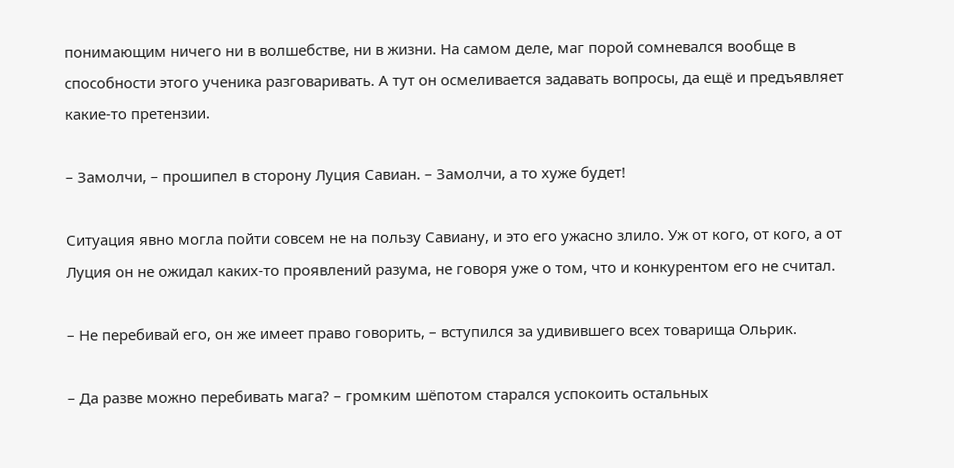понимающим ничего ни в волшебстве, ни в жизни. На самом деле, маг порой сомневался вообще в способности этого ученика разговаривать. А тут он осмеливается задавать вопросы, да ещё и предъявляет какие-то претензии.

– Замолчи, – прошипел в сторону Луция Савиан. – Замолчи, а то хуже будет!

Ситуация явно могла пойти совсем не на пользу Савиану, и это его ужасно злило. Уж от кого, от кого, а от Луция он не ожидал каких-то проявлений разума, не говоря уже о том, что и конкурентом его не считал.

– Не перебивай его, он же имеет право говорить, – вступился за удивившего всех товарища Ольрик.

– Да разве можно перебивать мага? – громким шёпотом старался успокоить остальных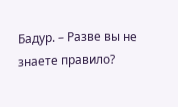Бадур. – Разве вы не знаете правило?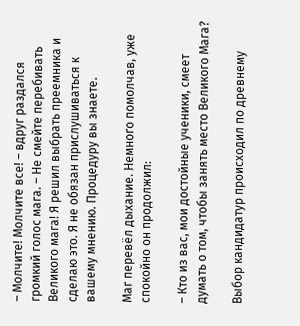– Молчите! Молчите все! – вдруг раздался громкий голос мага. – Не смейте перебивать Великого мага! Я решил выбрать преемника и сделаю это. Я не обязан прислушиваться к вашему мнению. Процедуру вы знаете.

Маг перевёл дыхание. Немного помолчав, уже спокойно он продолжил:

– Кто из вас, мои достойные ученики, смеет думать о том, чтобы занять место Великого Мага?

Выбор кандидатур происходил по древнему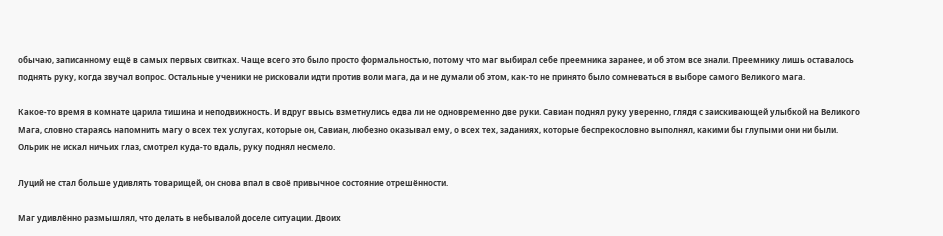обычаю, записанному ещё в самых первых свитках. Чаще всего это было просто формальностью, потому что маг выбирал себе преемника заранее, и об этом все знали. Преемнику лишь оставалось поднять руку, когда звучал вопрос. Остальные ученики не рисковали идти против воли мага, да и не думали об этом, как-то не принято было сомневаться в выборе самого Великого мага.

Какое-то время в комнате царила тишина и неподвижность. И вдруг ввысь взметнулись едва ли не одновременно две руки. Савиан поднял руку уверенно, глядя с заискивающей улыбкой на Великого Мага, словно стараясь напомнить магу о всех тех услугах, которые он, Савиан, любезно оказывал ему, о всех тех, заданиях, которые беспрекословно выполнял, какими бы глупыми они ни были. Ольрик не искал ничьих глаз, смотрел куда-то вдаль, руку поднял несмело.

Луций не стал больше удивлять товарищей, он снова впал в своё привычное состояние отрешённости.

Маг удивлённо размышлял, что делать в небывалой доселе ситуации. Двоих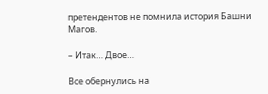претендентов не помнила история Башни Магов.

– Итак… Двое…

Все обернулись на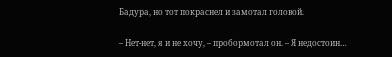Бадура, но тот покраснел и замотал головой.

– Нет-нет, я и не хочу, – пробормотал он. – Я недостоин…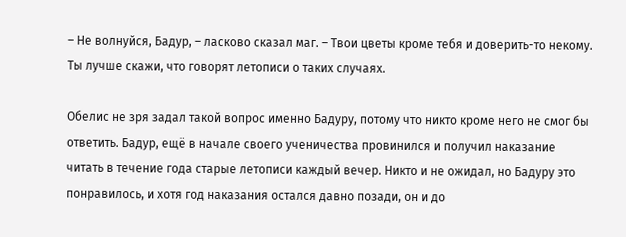– Не волнуйся, Бадур, – ласково сказал маг. – Твои цветы кроме тебя и доверить-то некому. Ты лучше скажи, что говорят летописи о таких случаях.

Обелис не зря задал такой вопрос именно Бадуру, потому что никто кроме него не смог бы ответить. Бадур, ещё в начале своего ученичества провинился и получил наказание читать в течение года старые летописи каждый вечер. Никто и не ожидал, но Бадуру это понравилось, и хотя год наказания остался давно позади, он и до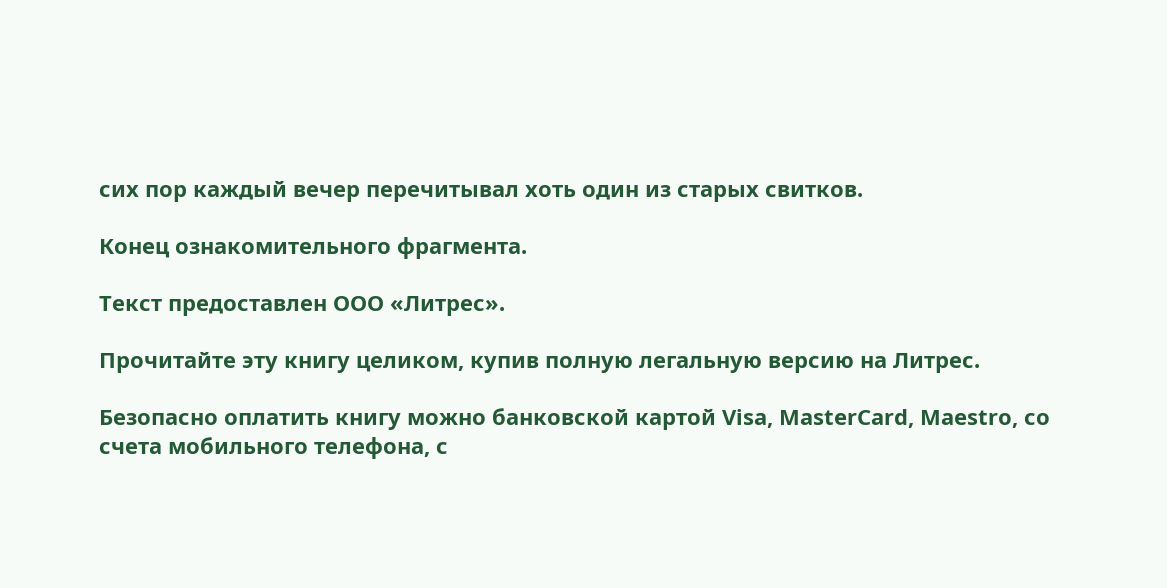сих пор каждый вечер перечитывал хоть один из старых свитков.

Конец ознакомительного фрагмента.

Текст предоставлен ООО «Литрес».

Прочитайте эту книгу целиком, купив полную легальную версию на Литрес.

Безопасно оплатить книгу можно банковской картой Visa, MasterCard, Maestro, со счета мобильного телефона, с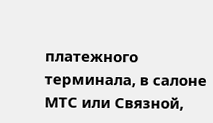платежного терминала, в салоне МТС или Связной,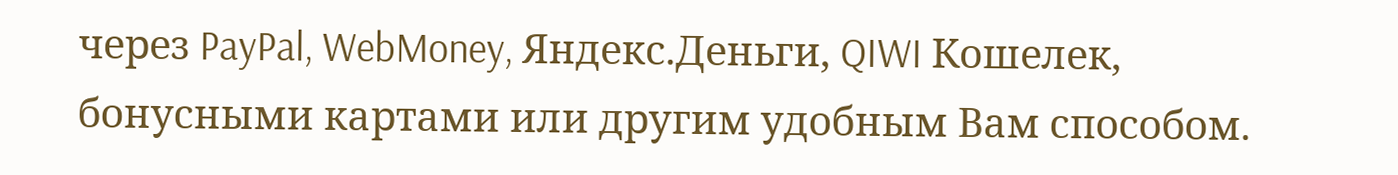через PayPal, WebMoney, Яндекс.Деньги, QIWI Кошелек, бонусными картами или другим удобным Вам способом.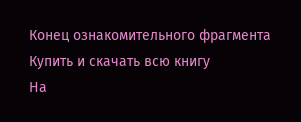Конец ознакомительного фрагмента
Купить и скачать всю книгу
На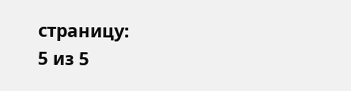страницу:
5 из 5